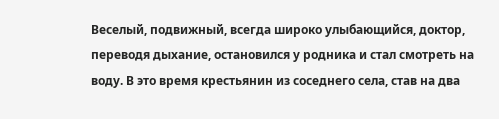Веселый, подвижный, всегда широко улыбающийся, доктор, переводя дыхание, остановился у родника и стал смотреть на воду. В это время крестьянин из соседнего села, став на два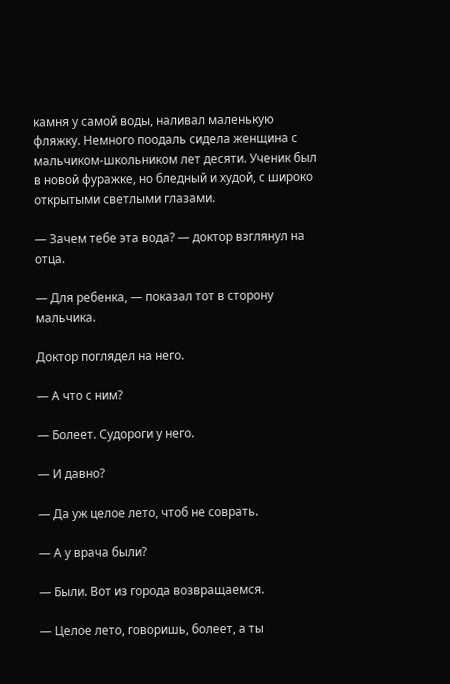камня у самой воды, наливал маленькую фляжку. Немного поодаль сидела женщина с мальчиком-школьником лет десяти. Ученик был в новой фуражке, но бледный и худой, с широко открытыми светлыми глазами.

— Зачем тебе эта вода? — доктор взглянул на отца.

— Для ребенка, — показал тот в сторону мальчика.

Доктор поглядел на него.

— А что с ним?

— Болеет. Судороги у него.

— И давно?

— Да уж целое лето, чтоб не соврать.

— А у врача были?

— Были. Вот из города возвращаемся.

— Целое лето, говоришь, болеет, а ты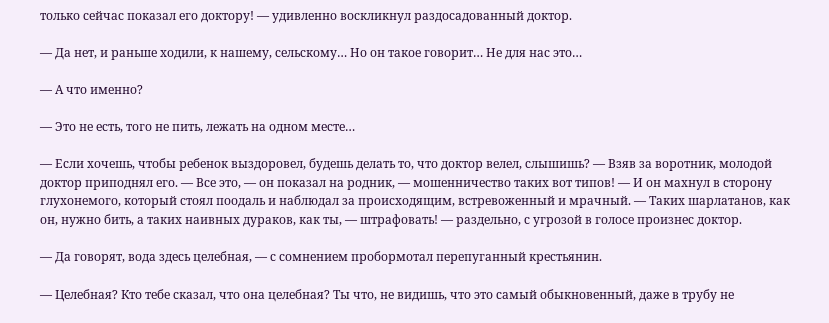только сейчас показал его доктору! — удивленно воскликнул раздосадованный доктор.

— Да нет, и раньше ходили, к нашему, сельскому… Но он такое говорит… Не для нас это…

— А что именно?

— Это не есть, того не пить, лежать на одном месте…

— Если хочешь, чтобы ребенок выздоровел, будешь делать то, что доктор велел, слышишь? — Взяв за воротник, молодой доктор приподнял его. — Все это, — он показал на родник, — мошенничество таких вот типов! — И он махнул в сторону глухонемого, который стоял поодаль и наблюдал за происходящим, встревоженный и мрачный. — Таких шарлатанов, как он, нужно бить, а таких наивных дураков, как ты, — штрафовать! — раздельно, с угрозой в голосе произнес доктор.

— Да говорят, вода здесь целебная, — с сомнением пробормотал перепуганный крестьянин.

— Целебная? Кто тебе сказал, что она целебная? Ты что, не видишь, что это самый обыкновенный, даже в трубу не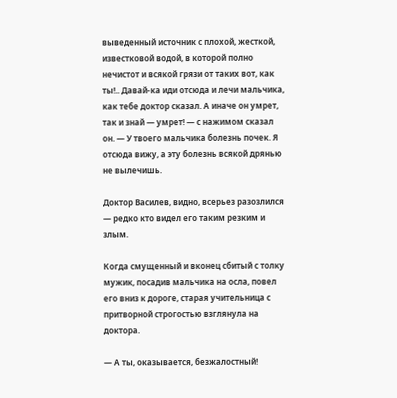выведенный источник с плохой, жесткой, известковой водой, в которой полно нечистот и всякой грязи от таких вот, как ты!.. Давай-ка иди отсюда и лечи мальчика, как тебе доктор сказал. А иначе он умрет, так и знай — умрет! — с нажимом сказал он. — У твоего мальчика болезнь почек. Я отсюда вижу, а эту болезнь всякой дрянью не вылечишь.

Доктор Василев, видно, всерьез разозлился — редко кто видел его таким резким и злым.

Когда смущенный и вконец сбитый с толку мужик, посадив мальчика на осла, повел его вниз к дороге, старая учительница с притворной строгостью взглянула на доктора.

— А ты, оказывается, безжалостный!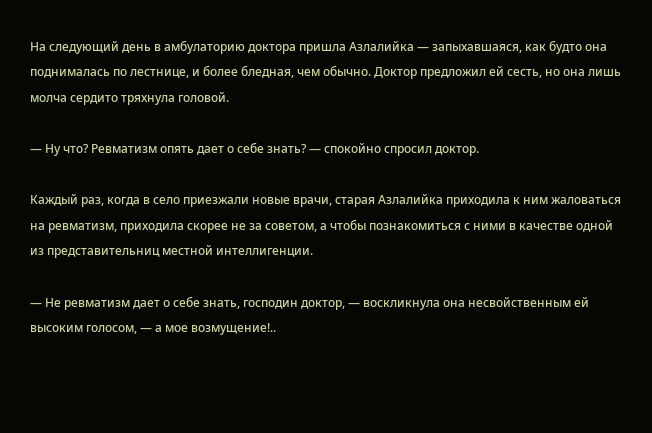На следующий день в амбулаторию доктора пришла Азлалийка — запыхавшаяся, как будто она поднималась по лестнице, и более бледная, чем обычно. Доктор предложил ей сесть, но она лишь молча сердито тряхнула головой.

— Ну что? Ревматизм опять дает о себе знать? — спокойно спросил доктор.

Каждый раз, когда в село приезжали новые врачи, старая Азлалийка приходила к ним жаловаться на ревматизм, приходила скорее не за советом, а чтобы познакомиться с ними в качестве одной из представительниц местной интеллигенции.

— Не ревматизм дает о себе знать, господин доктор, — воскликнула она несвойственным ей высоким голосом, — а мое возмущение!..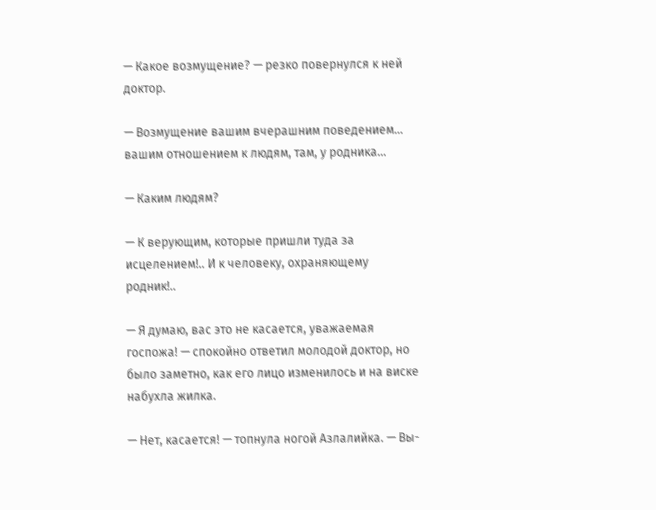— Какое возмущение? — резко повернулся к ней доктор.

— Возмущение вашим вчерашним поведением… вашим отношением к людям, там, у родника…

— Каким людям?

— К верующим, которые пришли туда за исцелением!.. И к человеку, охраняющему родник!..

— Я думаю, вас это не касается, уважаемая госпожа! — спокойно ответил молодой доктор, но было заметно, как его лицо изменилось и на виске набухла жилка.

— Нет, касается! — топнула ногой Азлалийка. — Вы-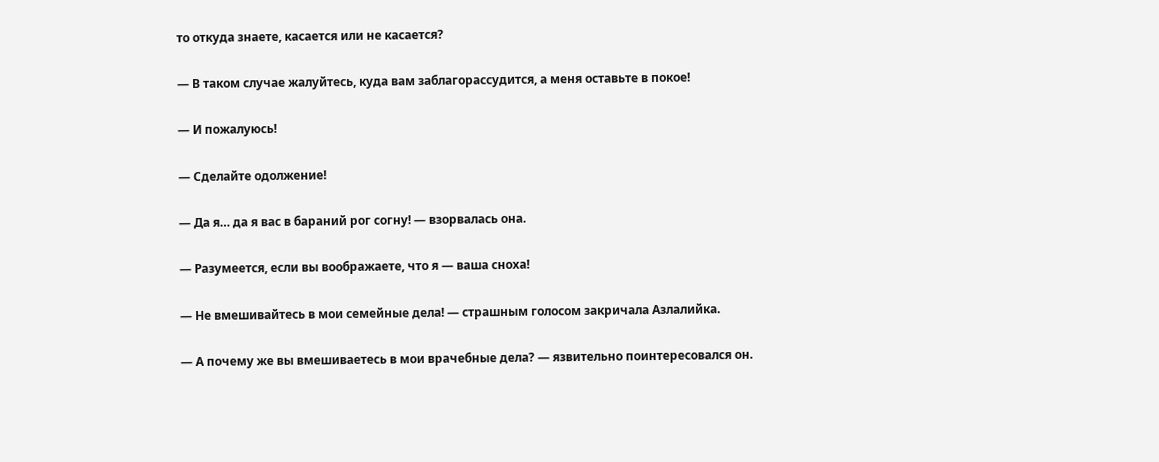то откуда знаете, касается или не касается?

— В таком случае жалуйтесь, куда вам заблагорассудится, а меня оставьте в покое!

— И пожалуюсь!

— Сделайте одолжение!

— Да я… да я вас в бараний рог согну! — взорвалась она.

— Разумеется, если вы воображаете, что я — ваша сноха!

— Не вмешивайтесь в мои семейные дела! — страшным голосом закричала Азлалийка.

— А почему же вы вмешиваетесь в мои врачебные дела? — язвительно поинтересовался он.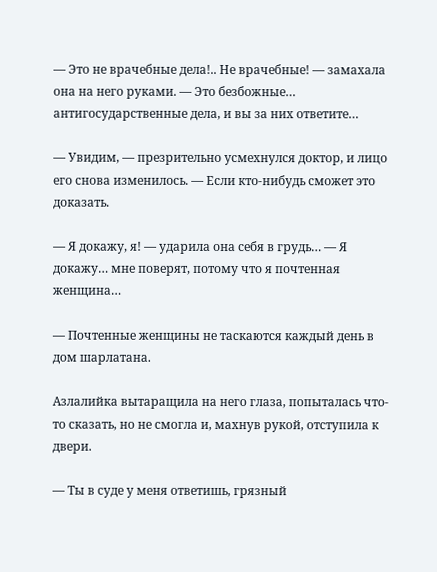— Это не врачебные дела!.. Не врачебные! — замахала она на него руками. — Это безбожные… антигосударственные дела, и вы за них ответите…

— Увидим, — презрительно усмехнулся доктор, и лицо его снова изменилось. — Если кто-нибудь сможет это доказать.

— Я докажу, я! — ударила она себя в грудь… — Я докажу… мне поверят, потому что я почтенная женщина…

— Почтенные женщины не таскаются каждый день в дом шарлатана.

Азлалийка вытаращила на него глаза, попыталась что-то сказать, но не смогла и, махнув рукой, отступила к двери.

— Ты в суде у меня ответишь, грязный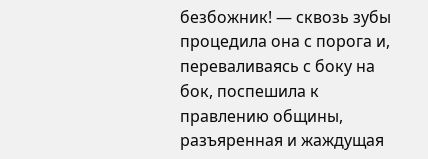безбожник! — сквозь зубы процедила она с порога и, переваливаясь с боку на бок, поспешила к правлению общины, разъяренная и жаждущая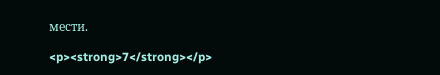мести.

<p><strong>7</strong></p>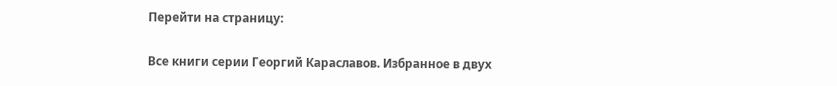Перейти на страницу:

Все книги серии Георгий Караславов. Избранное в двух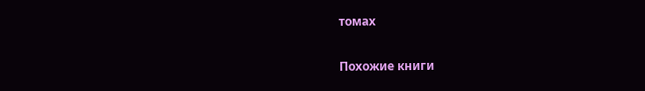томах

Похожие книги